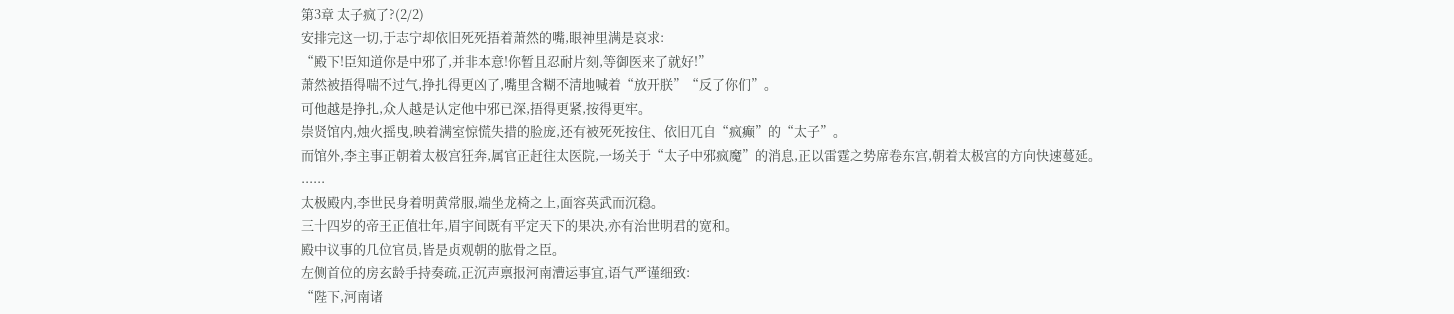第3章 太子疯了?(2/2)
安排完这一切,于志宁却依旧死死捂着萧然的嘴,眼神里满是哀求:
“殿下!臣知道你是中邪了,并非本意!你暂且忍耐片刻,等御医来了就好!”
萧然被捂得喘不过气,挣扎得更凶了,嘴里含糊不清地喊着“放开朕”“反了你们”。
可他越是挣扎,众人越是认定他中邪已深,捂得更紧,按得更牢。
崇贤馆内,烛火摇曳,映着满室惊慌失措的脸庞,还有被死死按住、依旧兀自“疯癫”的“太子”。
而馆外,李主事正朝着太极宫狂奔,属官正赶往太医院,一场关于“太子中邪疯魔”的消息,正以雷霆之势席卷东宫,朝着太极宫的方向快速蔓延。
......
太极殿内,李世民身着明黄常服,端坐龙椅之上,面容英武而沉稳。
三十四岁的帝王正值壮年,眉宇间既有平定天下的果决,亦有治世明君的宽和。
殿中议事的几位官员,皆是贞观朝的肱骨之臣。
左侧首位的房玄龄手持奏疏,正沉声禀报河南漕运事宜,语气严谨细致:
“陛下,河南诸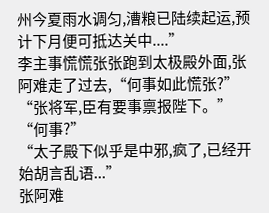州今夏雨水调匀,漕粮已陆续起运,预计下月便可抵达关中....”
李主事慌慌张张跑到太极殿外面,张阿难走了过去,“何事如此慌张?”
“张将军,臣有要事禀报陛下。”
“何事?”
“太子殿下似乎是中邪,疯了,已经开始胡言乱语...”
张阿难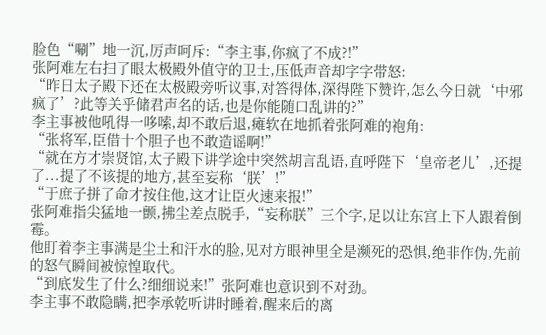脸色“唰”地一沉,厉声呵斥:“李主事,你疯了不成?!”
张阿难左右扫了眼太极殿外值守的卫士,压低声音却字字带怒:
“昨日太子殿下还在太极殿旁听议事,对答得体,深得陛下赞许,怎么今日就‘中邪疯了’?此等关乎储君声名的话,也是你能随口乱讲的?”
李主事被他吼得一哆嗦,却不敢后退,瘫软在地抓着张阿难的袍角:
“张将军,臣借十个胆子也不敢造谣啊!”
“就在方才崇贤馆,太子殿下讲学途中突然胡言乱语,直呼陛下‘皇帝老儿’,还提了...提了不该提的地方,甚至妄称‘朕’!”
“于庶子拼了命才按住他,这才让臣火速来报!”
张阿难指尖猛地一颤,拂尘差点脱手,“妄称朕”三个字,足以让东宫上下人跟着倒霉。
他盯着李主事满是尘土和汗水的脸,见对方眼神里全是濒死的恐惧,绝非作伪,先前的怒气瞬间被惊惶取代。
“到底发生了什么?细细说来!”张阿难也意识到不对劲。
李主事不敢隐瞒,把李承乾听讲时睡着,醒来后的离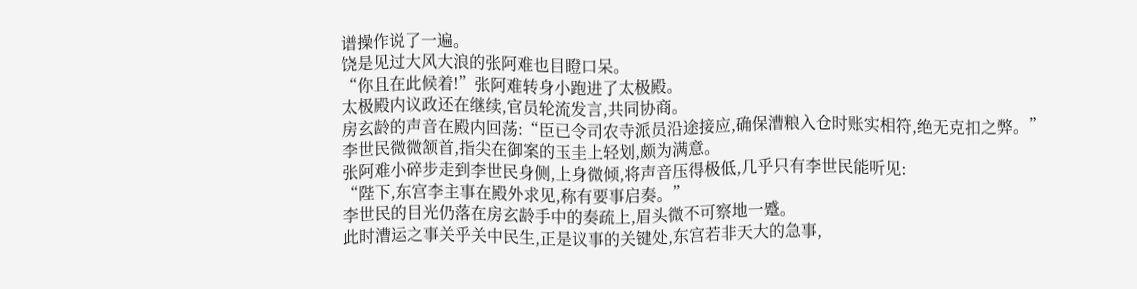谱操作说了一遍。
饶是见过大风大浪的张阿难也目瞪口呆。
“你且在此候着!”张阿难转身小跑进了太极殿。
太极殿内议政还在继续,官员轮流发言,共同协商。
房玄龄的声音在殿内回荡:“臣已令司农寺派员沿途接应,确保漕粮入仓时账实相符,绝无克扣之弊。”
李世民微微颔首,指尖在御案的玉圭上轻划,颇为满意。
张阿难小碎步走到李世民身侧,上身微倾,将声音压得极低,几乎只有李世民能听见:
“陛下,东宫李主事在殿外求见,称有要事启奏。”
李世民的目光仍落在房玄龄手中的奏疏上,眉头微不可察地一蹙。
此时漕运之事关乎关中民生,正是议事的关键处,东宫若非天大的急事,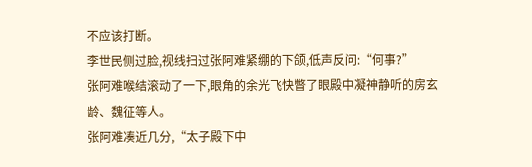不应该打断。
李世民侧过脸,视线扫过张阿难紧绷的下颌,低声反问:“何事?”
张阿难喉结滚动了一下,眼角的余光飞快瞥了眼殿中凝神静听的房玄龄、魏征等人。
张阿难凑近几分,“太子殿下中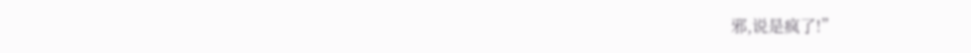邪,说是疯了!”